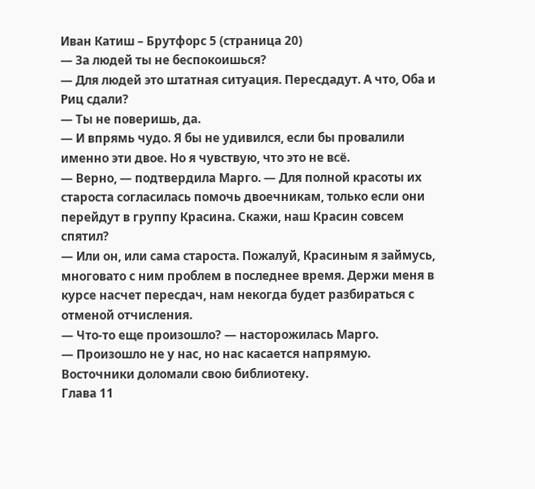Иван Катиш – Брутфорс 5 (страница 20)
— За людей ты не беспокоишься?
— Для людей это штатная ситуация. Пересдадут. А что, Оба и Риц сдали?
— Ты не поверишь, да.
— И впрямь чудо. Я бы не удивился, если бы провалили именно эти двое. Но я чувствую, что это не всё.
— Верно, — подтвердила Марго. — Для полной красоты их староста согласилась помочь двоечникам, только если они перейдут в группу Красина. Скажи, наш Красин совсем спятил?
— Или он, или сама староста. Пожалуй, Красиным я займусь, многовато с ним проблем в последнее время. Держи меня в курсе насчет пересдач, нам некогда будет разбираться с отменой отчисления.
— Что-то еще произошло? — насторожилась Марго.
— Произошло не у нас, но нас касается напрямую. Восточники доломали свою библиотеку.
Глава 11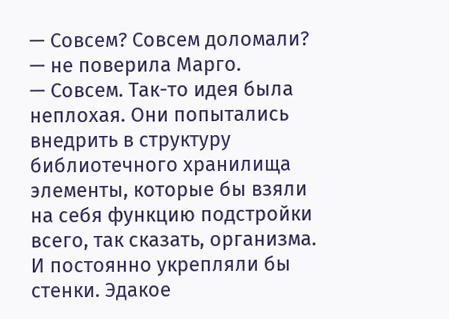— Совсем? Совсем доломали? — не поверила Марго.
— Совсем. Так-то идея была неплохая. Они попытались внедрить в структуру библиотечного хранилища элементы, которые бы взяли на себя функцию подстройки всего, так сказать, организма. И постоянно укрепляли бы стенки. Эдакое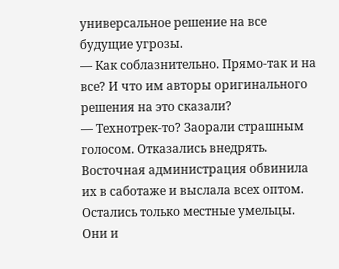универсальное решение на все будущие угрозы.
— Как соблазнительно. Прямо-так и на все? И что им авторы оригинального решения на это сказали?
— Технотрек-то? Заорали страшным голосом. Отказались внедрять. Восточная администрация обвинила их в саботаже и выслала всех оптом. Остались только местные умельцы. Они и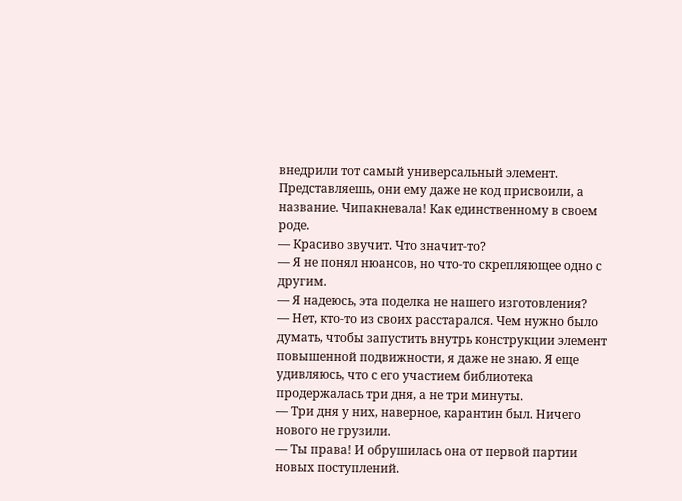внедрили тот самый универсальный элемент. Представляешь, они ему даже не код присвоили, а название. Чипакневала! Как единственному в своем роде.
— Красиво звучит. Что значит-то?
— Я не понял нюансов, но что-то скрепляющее одно с другим.
— Я надеюсь, эта поделка не нашего изготовления?
— Нет, кто-то из своих расстарался. Чем нужно было думать, чтобы запустить внутрь конструкции элемент повышенной подвижности, я даже не знаю. Я еще удивляюсь, что с его участием библиотека продержалась три дня, а не три минуты.
— Три дня у них, наверное, карантин был. Ничего нового не грузили.
— Ты права! И обрушилась она от первой партии новых поступлений.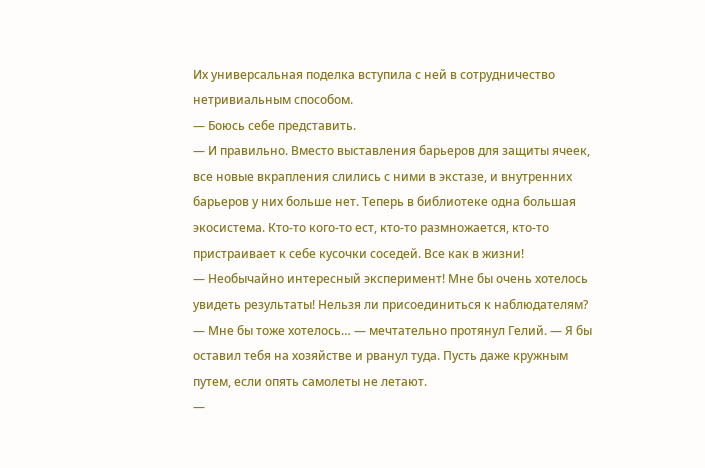Их универсальная поделка вступила с ней в сотрудничество нетривиальным способом.
— Боюсь себе представить.
— И правильно. Вместо выставления барьеров для защиты ячеек, все новые вкрапления слились с ними в экстазе, и внутренних барьеров у них больше нет. Теперь в библиотеке одна большая экосистема. Кто-то кого-то ест, кто-то размножается, кто-то пристраивает к себе кусочки соседей. Все как в жизни!
— Необычайно интересный эксперимент! Мне бы очень хотелось увидеть результаты! Нельзя ли присоединиться к наблюдателям?
— Мне бы тоже хотелось… — мечтательно протянул Гелий. — Я бы оставил тебя на хозяйстве и рванул туда. Пусть даже кружным путем, если опять самолеты не летают.
—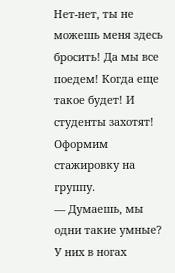Нет-нет, ты не можешь меня здесь бросить! Да мы все поедем! Когда еще такое будет! И студенты захотят! Оформим стажировку на группу.
— Думаешь, мы одни такие умные? У них в ногах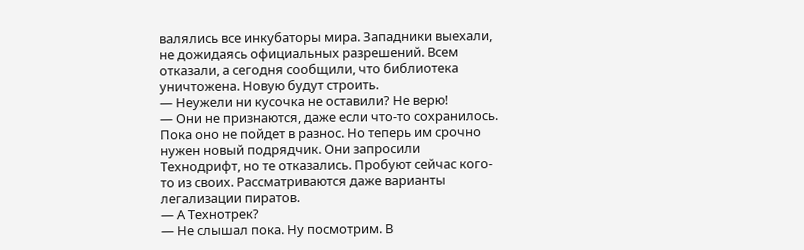валялись все инкубаторы мира. Западники выехали, не дожидаясь официальных разрешений. Всем отказали, а сегодня сообщили, что библиотека уничтожена. Новую будут строить.
— Неужели ни кусочка не оставили? Не верю!
— Они не признаются, даже если что-то сохранилось. Пока оно не пойдет в разнос. Но теперь им срочно нужен новый подрядчик. Они запросили Технодрифт, но те отказались. Пробуют сейчас кого-то из своих. Рассматриваются даже варианты легализации пиратов.
— А Технотрек?
— Не слышал пока. Ну посмотрим. В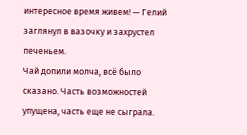интересное время живем! — Гелий заглянул в вазочку и захрустел печеньем.
Чай допили молча, всё было сказано. Часть возможностей упущена, часть еще не сыграла.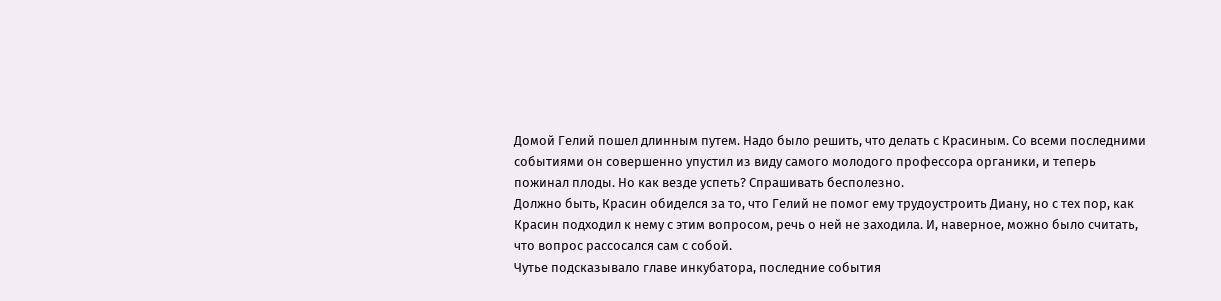Домой Гелий пошел длинным путем. Надо было решить, что делать с Красиным. Со всеми последними событиями он совершенно упустил из виду самого молодого профессора органики, и теперь пожинал плоды. Но как везде успеть? Спрашивать бесполезно.
Должно быть, Красин обиделся за то, что Гелий не помог ему трудоустроить Диану, но с тех пор, как Красин подходил к нему с этим вопросом, речь о ней не заходила. И, наверное, можно было считать, что вопрос рассосался сам с собой.
Чутье подсказывало главе инкубатора, последние события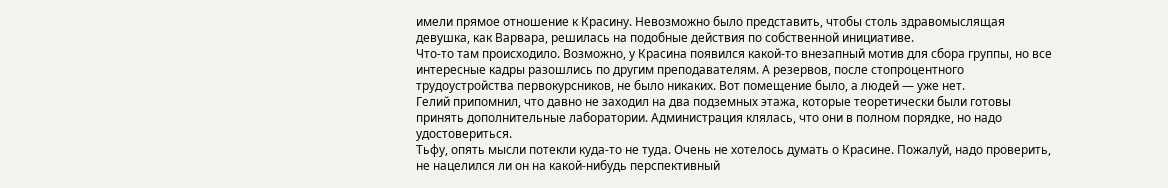имели прямое отношение к Красину. Невозможно было представить, чтобы столь здравомыслящая девушка, как Варвара, решилась на подобные действия по собственной инициативе.
Что-то там происходило. Возможно, у Красина появился какой-то внезапный мотив для сбора группы, но все интересные кадры разошлись по другим преподавателям. А резервов, после стопроцентного трудоустройства первокурсников, не было никаких. Вот помещение было, а людей — уже нет.
Гелий припомнил, что давно не заходил на два подземных этажа, которые теоретически были готовы принять дополнительные лаборатории. Администрация клялась, что они в полном порядке, но надо удостовериться.
Тьфу, опять мысли потекли куда-то не туда. Очень не хотелось думать о Красине. Пожалуй, надо проверить, не нацелился ли он на какой-нибудь перспективный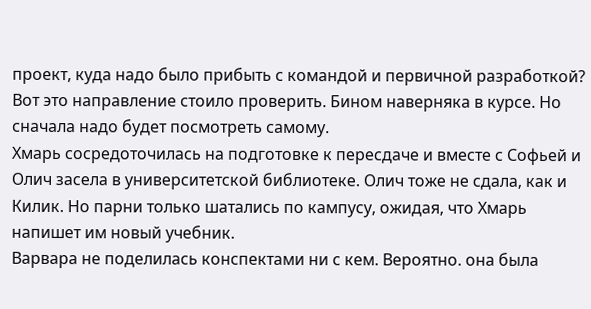проект, куда надо было прибыть с командой и первичной разработкой? Вот это направление стоило проверить. Бином наверняка в курсе. Но сначала надо будет посмотреть самому.
Хмарь сосредоточилась на подготовке к пересдаче и вместе с Софьей и Олич засела в университетской библиотеке. Олич тоже не сдала, как и Килик. Но парни только шатались по кампусу, ожидая, что Хмарь напишет им новый учебник.
Варвара не поделилась конспектами ни с кем. Вероятно. она была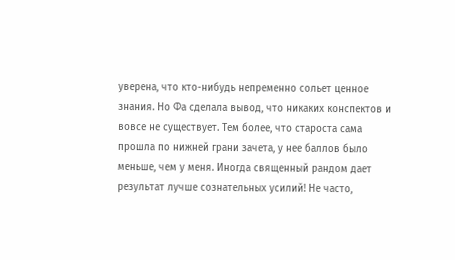уверена, что кто-нибудь непременно сольет ценное знания. Но Фа сделала вывод, что никаких конспектов и вовсе не существует. Тем более, что староста сама прошла по нижней грани зачета, у нее баллов было меньше, чем у меня. Иногда священный рандом дает результат лучше сознательных усилий! Не часто,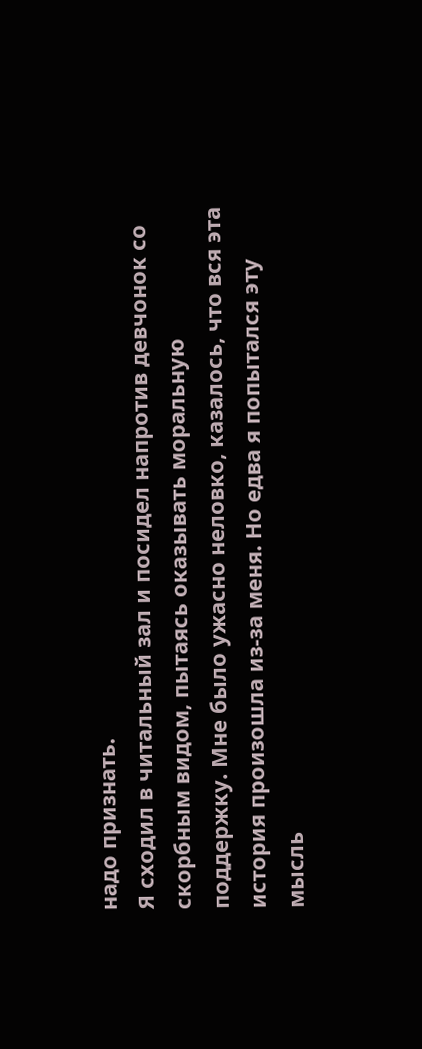надо признать.
Я сходил в читальный зал и посидел напротив девчонок со скорбным видом, пытаясь оказывать моральную поддержку. Мне было ужасно неловко, казалось, что вся эта история произошла из-за меня. Но едва я попытался эту мысль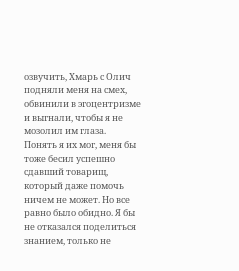озвучить, Хмарь с Олич подняли меня на смех, обвинили в эгоцентризме и выгнали, чтобы я не мозолил им глаза.
Понять я их мог, меня бы тоже бесил успешно сдавший товарищ, который даже помочь ничем не может. Но все равно было обидно. Я бы не отказался поделиться знанием, только не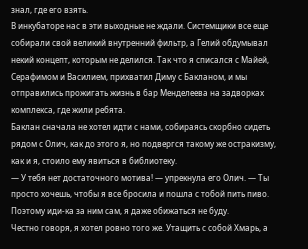знал, где его взять.
В инкубаторе нас в эти выходные не ждали. Системщики все еще собирали свой великий внутренний фильтр, а Гелий обдумывал некий концепт, которым не делился. Так что я списался с Майей, Серафимом и Василием, прихватил Диму с Бакланом, и мы отправились прожигать жизнь в бар Менделеева на задворках комплекса, где жили ребята.
Баклан сначала не хотел идти с нами, собираясь скорбно сидеть рядом с Олич, как до этого я, но подвергся такому же остракизму, как и я, стоило ему явиться в библиотеку.
— У тебя нет достаточного мотива! — упрекнула его Олич. — Ты просто хочешь, чтобы я все бросила и пошла с тобой пить пиво. Поэтому иди-ка за ним сам, я даже обижаться не буду.
Честно говоря, я хотел ровно того же. Утащить с собой Хмарь, а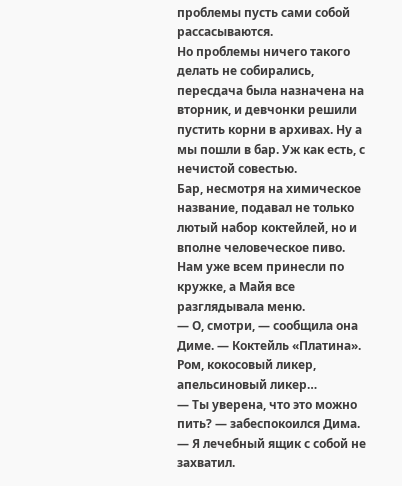проблемы пусть сами собой рассасываются.
Но проблемы ничего такого делать не собирались, пересдача была назначена на вторник, и девчонки решили пустить корни в архивах. Ну а мы пошли в бар. Уж как есть, с нечистой совестью.
Бар, несмотря на химическое название, подавал не только лютый набор коктейлей, но и вполне человеческое пиво. Нам уже всем принесли по кружке, а Майя все разглядывала меню.
— О, смотри, — сообщила она Диме. — Коктейль «Платина». Ром, кокосовый ликер, апельсиновый ликер…
— Ты уверена, что это можно пить? — забеспокоился Дима. — Я лечебный ящик с собой не захватил.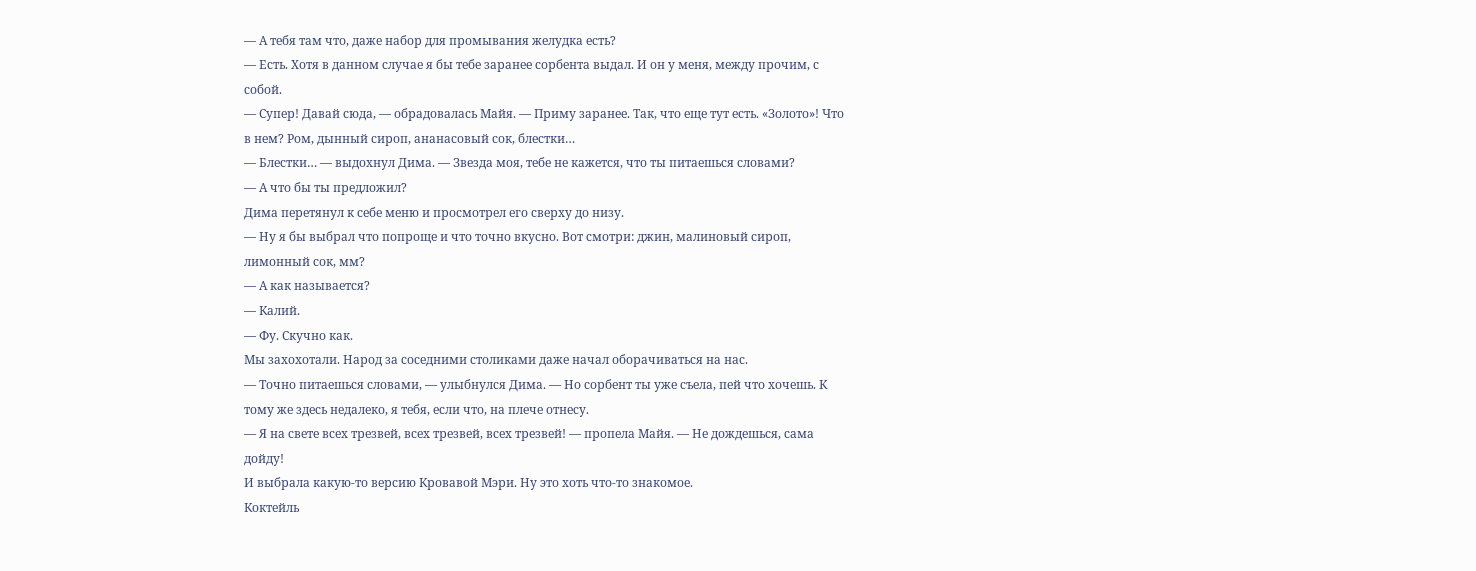— А тебя там что, даже набор для промывания желудка есть?
— Есть. Хотя в данном случае я бы тебе заранее сорбента выдал. И он у меня, между прочим, с собой.
— Супер! Давай сюда, — обрадовалась Майя. — Приму заранее. Так, что еще тут есть. «Золото»! Что в нем? Ром, дынный сироп, ананасовый сок, блестки…
— Блестки… — выдохнул Дима. — Звезда моя, тебе не кажется, что ты питаешься словами?
— А что бы ты предложил?
Дима перетянул к себе меню и просмотрел его сверху до низу.
— Ну я бы выбрал что попроще и что точно вкусно. Вот смотри: джин, малиновый сироп, лимонный сок, мм?
— А как называется?
— Калий.
— Фу. Скучно как.
Мы захохотали. Народ за соседними столиками даже начал оборачиваться на нас.
— Точно питаешься словами, — улыбнулся Дима. — Но сорбент ты уже съела, пей что хочешь. К тому же здесь недалеко, я тебя, если что, на плече отнесу.
— Я на свете всех трезвей, всех трезвей, всех трезвей! — пропела Майя. — Не дождешься, сама дойду!
И выбрала какую-то версию Кровавой Мэри. Ну это хоть что-то знакомое.
Коктейль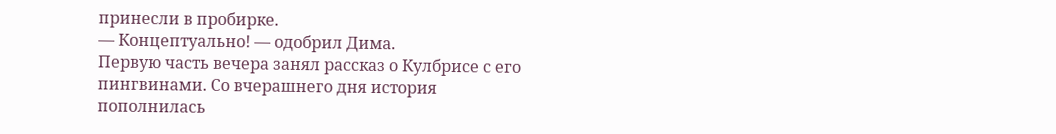принесли в пробирке.
— Концептуально! — одобрил Дима.
Первую часть вечера занял рассказ о Кулбрисе с его пингвинами. Со вчерашнего дня история пополнилась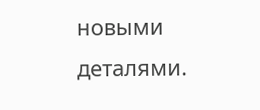новыми деталями.